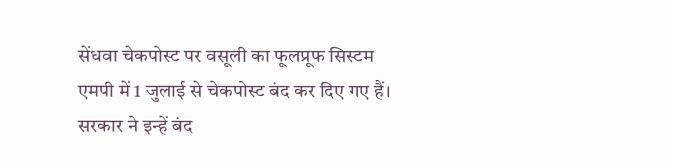सेंधवा चेकपोस्ट पर वसूली का फूलप्रूफ सिस्टम
एमपी में 1 जुलाई से चेकपोस्ट बंद कर दिए गए हैं। सरकार ने इन्हें बंद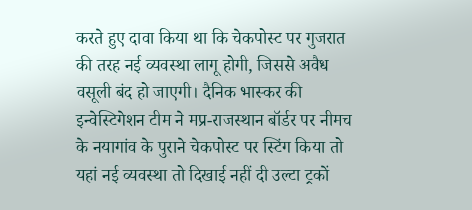करते हुए दावा किया था कि चेकपोस्ट पर गुजरात की तरह नई व्यवस्था लागू होगी, जिससे अवैध वसूली बंद हो जाएगी। दैनिक भास्कर की इन्वेस्टिगेशन टीम ने मप्र-राजस्थान बॉर्डर पर नीमच के नयागांव के पुराने चेकपोस्ट पर स्टिंग किया तो यहां नई व्यवस्था तो दिखाई नहीं दी उल्टा ट्रकों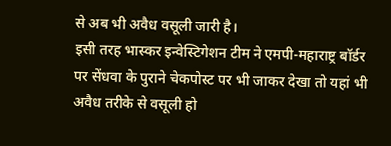से अब भी अवैध वसूली जारी है।
इसी तरह भास्कर इन्वेस्टिगेशन टीम ने एमपी-महाराष्ट्र बॉर्डर पर सेंधवा के पुराने चेकपोस्ट पर भी जाकर देखा तो यहां भी अवैध तरीके से वसूली हो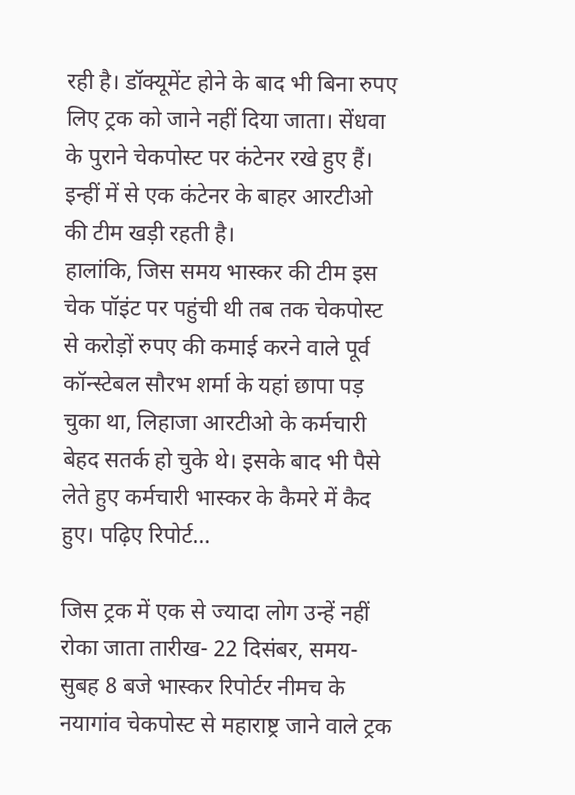रही है। डॉक्यूमेंट होने के बाद भी बिना रुपए लिए ट्रक को जाने नहीं दिया जाता। सेंधवा के पुराने चेकपोस्ट पर कंटेनर रखे हुए हैं। इन्हीं में से एक कंटेनर के बाहर आरटीओ की टीम खड़ी रहती है।
हालांकि, जिस समय भास्कर की टीम इस चेक पॉइंट पर पहुंची थी तब तक चेकपोस्ट से करोड़ों रुपए की कमाई करने वाले पूर्व कॉन्स्टेबल सौरभ शर्मा के यहां छापा पड़ चुका था, लिहाजा आरटीओ के कर्मचारी बेहद सतर्क हो चुके थे। इसके बाद भी पैसे लेते हुए कर्मचारी भास्कर के कैमरे में कैद हुए। पढ़िए रिपोर्ट…

जिस ट्रक में एक से ज्यादा लोग उन्हें नहीं रोका जाता तारीख- 22 दिसंबर, समय- सुबह 8 बजे भास्कर रिपोर्टर नीमच के नयागांव चेकपोस्ट से महाराष्ट्र जाने वाले ट्रक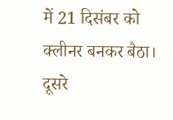में 21 दिसंबर को क्लीनर बनकर बैठा। दूसरे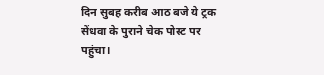दिन सुबह करीब आठ बजे ये ट्रक सेंधवा के पुराने चेक पोस्ट पर पहुंचा।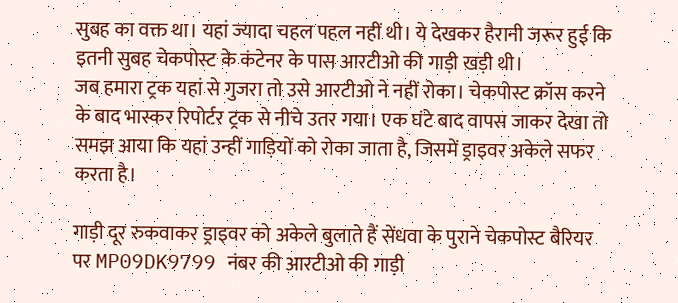सुबह का वक्त था। यहां ज्यादा चहल पहल नहीं थी। ये देखकर हैरानी जरूर हुई कि इतनी सुबह चेकपोस्ट के कंटेनर के पास आरटीओ की गाड़ी खड़ी थी।
जब हमारा ट्रक यहां से गुजरा तो उसे आरटीओ ने नहीं रोका। चेकपोस्ट क्रॉस करने के बाद भास्कर रिपोर्टर ट्रक से नीचे उतर गया। एक घंटे बाद वापस जाकर देखा तो समझ आया कि यहां उन्हीं गाड़ियों को रोका जाता है, जिसमें ड्राइवर अकेले सफर करता है।

गाड़ी दूर रुकवाकर ड्राइवर को अकेले बुलाते हैं सेंधवा के पुराने चेकपोस्ट बैरियर पर MP09DK9799 नंबर की आरटीओ की गाड़ी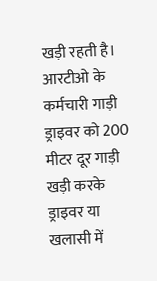खड़ी रहती है। आरटीओ के कर्मचारी गाड़ी ड्राइवर को 200 मीटर दूर गाड़ी खड़ी करके ड्राइवर या खलासी में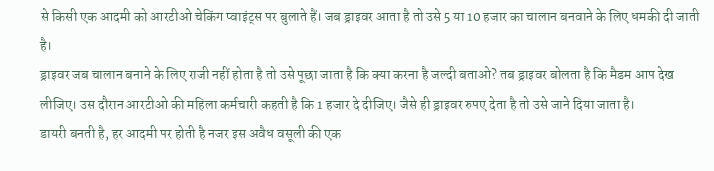से किसी एक आदमी को आरटीओ चेकिंग प्वाइंट्स पर बुलाते हैं। जब ड्राइवर आता है तो उसे 5 या 10 हजार का चालान बनवाने के लिए धमकी दी जाती है।
ड्राइवर जब चालान बनाने के लिए राजी नहीं होता है तो उसे पूछा जाता है कि क्या करना है जल्दी बताओ? तब ड्राइवर बोलता है कि मैडम आप देख लीजिए। उस दौरान आरटीओ की महिला कर्मचारी कहती है कि 1 हजार दे दीजिए। जैसे ही ड्राइवर रुपए देता है तो उसे जाने दिया जाता है।
डायरी बनती है, हर आदमी पर होती है नजर इस अवैध वसूली की एक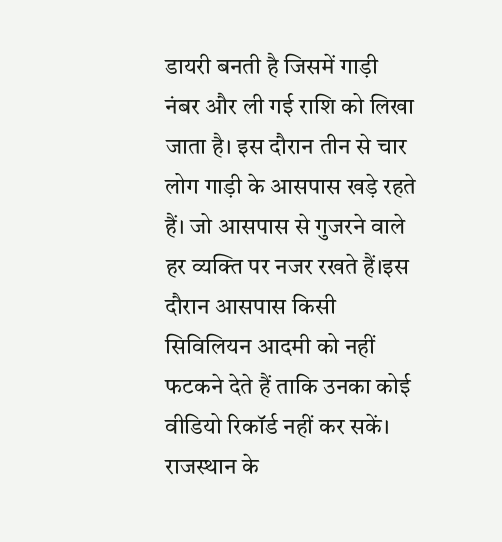डायरी बनती है जिसमें गाड़ी नंबर और ली गई राशि को लिखा जाता है। इस दौरान तीन से चार लोग गाड़ी के आसपास खड़े रहते हैं। जो आसपास से गुजरने वाले हर व्यक्ति पर नजर रखते हैं।इस दौरान आसपास किसी सिविलियन आदमी को नहीं फटकने देते हैं ताकि उनका कोई वीडियो रिकॉर्ड नहीं कर सकें।
राजस्थान के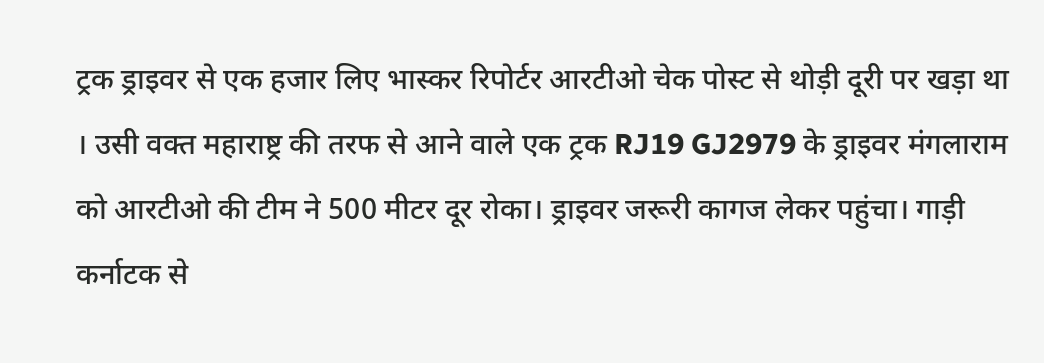ट्रक ड्राइवर से एक हजार लिए भास्कर रिपोर्टर आरटीओ चेक पोस्ट से थोड़ी दूरी पर खड़ा था । उसी वक्त महाराष्ट्र की तरफ से आने वाले एक ट्रक RJ19 GJ2979 के ड्राइवर मंगलाराम को आरटीओ की टीम ने 500 मीटर दूर रोका। ड्राइवर जरूरी कागज लेकर पहुंचा। गाड़ी कर्नाटक से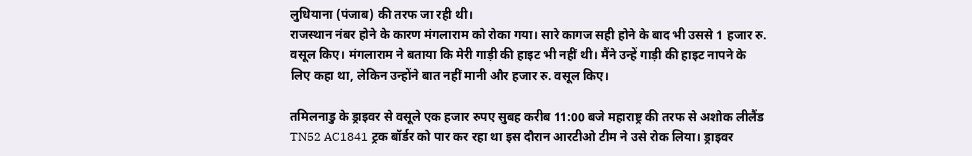लुधियाना (पंजाब) की तरफ जा रही थी।
राजस्थान नंबर होने के कारण मंगलाराम को रोका गया। सारे कागज सही होने के बाद भी उससे 1 हजार रु. वसूल किए। मंगलाराम ने बताया कि मेरी गाड़ी की हाइट भी नहीं थी। मैंने उन्हें गाड़ी की हाइट नापने के लिए कहा था, लेकिन उन्होंने बात नहीं मानी और हजार रु. वसूल किए।

तमिलनाडु के ड्राइवर से वसूले एक हजार रुपए सुबह करीब 11:00 बजे महाराष्ट्र की तरफ से अशोक लीलैंड TN52 AC1841 ट्रक बॉर्डर को पार कर रहा था इस दौरान आरटीओ टीम ने उसे रोक लिया। ड्राइवर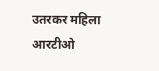उतरकर महिला आरटीओ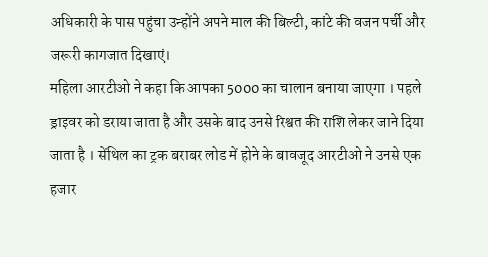अधिकारी के पास पहुंचा उन्होंने अपने माल की बिल्टी, कांटे की वजन पर्ची और जरूरी कागजात दिखाएं।
महिला आरटीओ ने कहा कि आपका 5000 का चालान बनाया जाएगा । पहले ड्राइवर को डराया जाता है और उसके बाद उनसे रिश्वत की राशि लेकर जाने दिया जाता है । सेंथिल का ट्रक बराबर लोड में होने के बावजूद आरटीओ ने उनसे एक हजार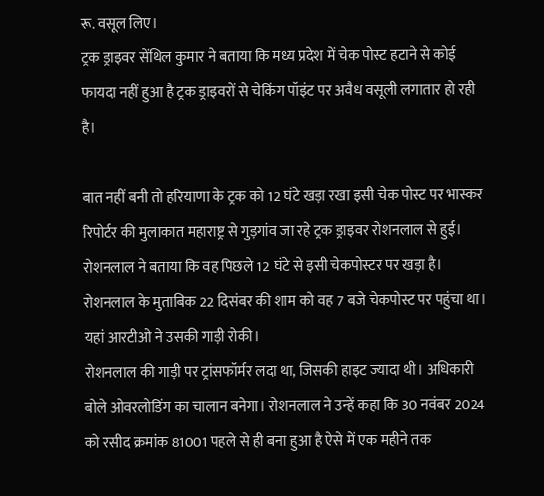रू. वसूल लिए।
ट्रक ड्राइवर सेंथिल कुमार ने बताया कि मध्य प्रदेश में चेक पोस्ट हटाने से कोई फायदा नहीं हुआ है ट्रक ड्राइवरों से चेकिंग पॉइंट पर अवैध वसूली लगातार हो रही है।

बात नहीं बनी तो हरियाणा के ट्रक को 12 घंटे खड़ा रखा इसी चेक पोस्ट पर भास्कर रिपोर्टर की मुलाकात महाराष्ट्र से गुड़गांव जा रहे ट्रक ड्राइवर रोशनलाल से हुई। रोशनलाल ने बताया कि वह पिछले 12 घंटे से इसी चेकपोस्टर पर खड़ा है। रोशनलाल के मुताबिक 22 दिसंबर की शाम को वह 7 बजे चेकपोस्ट पर पहुंचा था। यहां आरटीओ ने उसकी गाड़ी रोकी।
रोशनलाल की गाड़ी पर ट्रांसफॉर्मर लदा था, जिसकी हाइट ज्यादा थी। अधिकारी बोले ओवरलोडिंग का चालान बनेगा। रोशनलाल ने उन्हें कहा कि 30 नवंबर 2024 को रसीद क्रमांक 81001 पहले से ही बना हुआ है ऐसे में एक महीने तक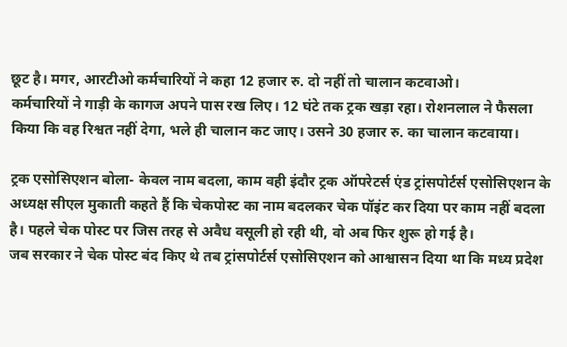छूट है। मगर, आरटीओ कर्मचारियों ने कहा 12 हजार रु. दो नहीं तो चालान कटवाओ।
कर्मचारियों ने गाड़ी के कागज अपने पास रख लिए। 12 घंटे तक ट्रक खड़ा रहा। रोशनलाल ने फैसला किया कि वह रिश्वत नहीं देगा, भले ही चालान कट जाए। उसने 30 हजार रु. का चालान कटवाया।

ट्रक एसोसिएशन बोला- केवल नाम बदला, काम वही इंदौर ट्रक ऑपरेटर्स एंड ट्रांसपोर्टर्स एसोसिएशन के अध्यक्ष सीएल मुकाती कहते हैं कि चेकपोस्ट का नाम बदलकर चेक पॉइंट कर दिया पर काम नहीं बदला है। पहले चेक पोस्ट पर जिस तरह से अवैध वसूली हो रही थी, वो अब फिर शुरू हो गई है।
जब सरकार ने चेक पोस्ट बंद किए थे तब ट्रांसपोर्टर्स एसोसिएशन को आश्वासन दिया था कि मध्य प्रदेश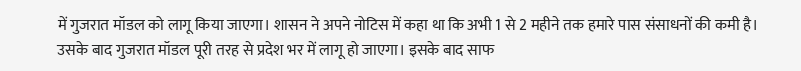में गुजरात मॉडल को लागू किया जाएगा। शासन ने अपने नोटिस में कहा था कि अभी 1 से 2 महीने तक हमारे पास संसाधनों की कमी है।
उसके बाद गुजरात मॉडल पूरी तरह से प्रदेश भर में लागू हो जाएगा। इसके बाद साफ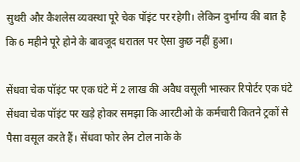सुथरी और कैशलेस व्यवस्था पूरे चेक पॉइंट पर रहेगी। लेकिन दुर्भाग्य की बात है कि 6 महीने पूरे होने के बावजूद धरातल पर ऐसा कुछ नहीं हुआ।

सेंधवा चेक पॉइंट पर एक घंटे में 2 लाख की अवैध वसूली भास्कर रिपोर्टर एक घंटे सेंधवा चेक पॉइंट पर खड़े होकर समझा कि आरटीओ के कर्मचारी कितने ट्रकों से पैसा वसूल करते हैं। सेंधवा फोर लेन टोल नाके के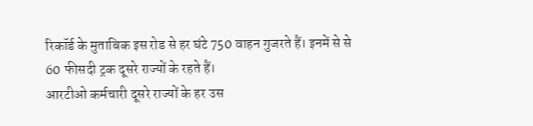रिकॉर्ड के मुताबिक इस रोड से हर घंटे 750 वाहन गुजरते हैं। इनमें से से 60 फीसदी ट्रक दूसरे राज्यों के रहते हैं।
आरटीओ कर्मचारी दूसरे राज्यों के हर उस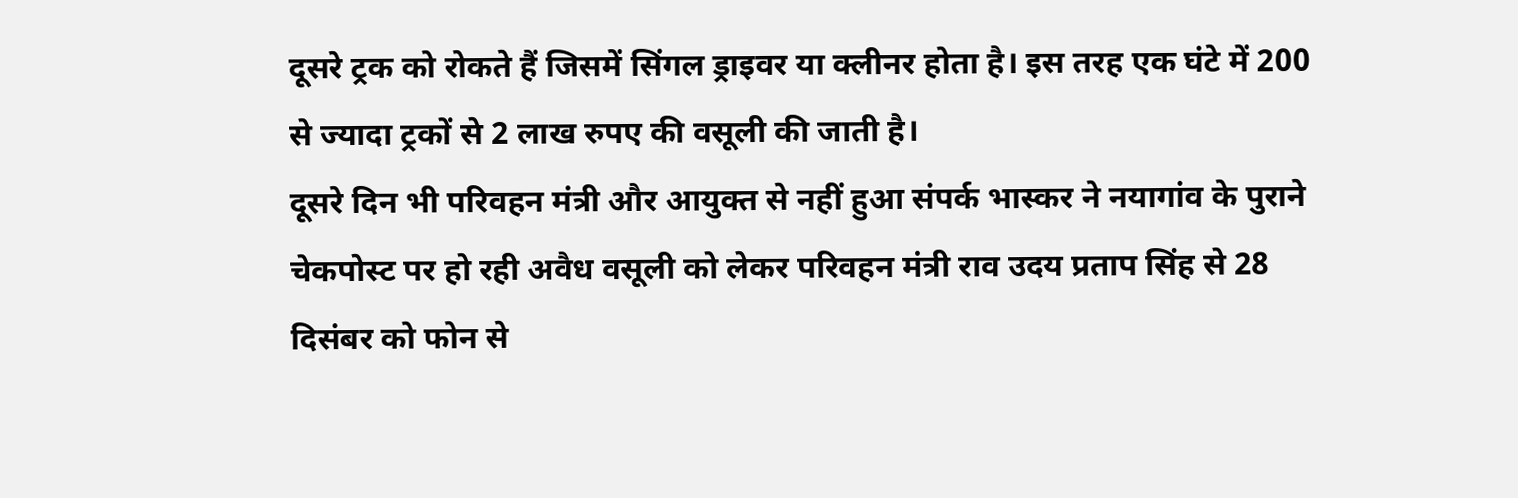दूसरे ट्रक को रोकते हैं जिसमें सिंगल ड्राइवर या क्लीनर होता है। इस तरह एक घंटे में 200 से ज्यादा ट्रकों से 2 लाख रुपए की वसूली की जाती है।
दूसरे दिन भी परिवहन मंत्री और आयुक्त से नहीं हुआ संपर्क भास्कर ने नयागांव के पुराने चेकपोस्ट पर हो रही अवैध वसूली को लेकर परिवहन मंत्री राव उदय प्रताप सिंह से 28 दिसंबर को फोन से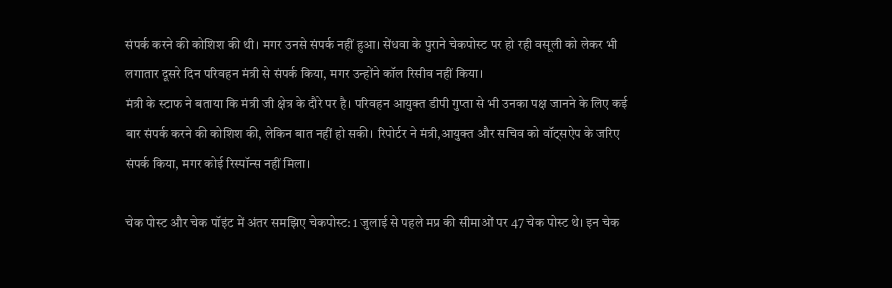संपर्क करने की कोशिश की थी। मगर उनसे संपर्क नहीं हुआ। सेंधवा के पुराने चेकपोस्ट पर हो रही वसूली को लेकर भी लगातार दूसरे दिन परिवहन मंत्री से संपर्क किया, मगर उन्होंने कॉल रिसीव नहीं किया।
मंत्री के स्टाफ ने बताया कि मंत्री जी क्षेत्र के दौरे पर है। परिवहन आयुक्त डीपी गुप्ता से भी उनका पक्ष जानने के लिए कई बार संपर्क करने की कोशिश की, लेकिन बात नहीं हो सकी। रिपोर्टर ने मंत्री,आयुक्त और सचिव को वॉट्सऐप के जरिए संपर्क किया, मगर कोई रिस्पॉन्स नहीं मिला।

चेक पोस्ट और चेक पॉइंट में अंतर समझिए चेकपोस्ट: 1 जुलाई से पहले मप्र की सीमाओं पर 47 चेक पोस्ट थे। इन चेक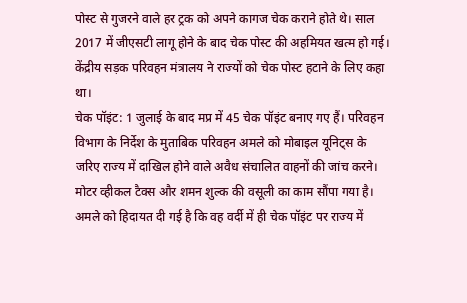पोस्ट से गुजरने वाले हर ट्रक को अपने कागज चेक कराने होते थे। साल 2017 में जीएसटी लागू होने के बाद चेक पोस्ट की अहमियत खत्म हो गई। केंद्रीय सड़क परिवहन मंत्रालय ने राज्यों को चेक पोस्ट हटाने के लिए कहा था।
चेक पॉइंट: 1 जुलाई के बाद मप्र में 45 चेक पॉइंट बनाए गए हैं। परिवहन विभाग के निर्देश के मुताबिक परिवहन अमले को मोबाइल यूनिट्स के जरिए राज्य में दाखिल होने वाले अवैध संचालित वाहनों की जांच करने। मोटर व्हीकल टैक्स और शमन शुल्क की वसूली का काम सौंपा गया है। अमले को हिदायत दी गई है कि वह वर्दी में ही चेक पॉइंट पर राज्य में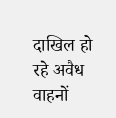दाखिल हो रहे अवैध वाहनों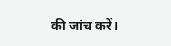की जांच करें।